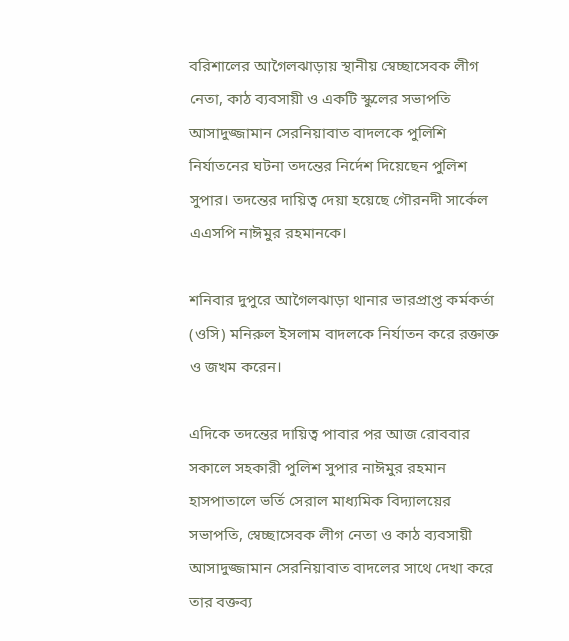বরিশালের আগৈলঝাড়ায় স্থানীয় স্বেচ্ছাসেবক লীগ নেতা, কাঠ ব্যবসায়ী ও একটি স্কুলের সভাপতি আসাদুজ্জামান সেরনিয়াবাত বাদলকে পুলিশি নির্যাতনের ঘটনা তদন্তের নির্দেশ দিয়েছেন পুলিশ সুপার। তদন্তের দায়িত্ব দেয়া হয়েছে গৌরনদী সার্কেল এএসপি নাঈমুর রহমানকে।

শনিবার দুপুরে আগৈলঝাড়া থানার ভারপ্রাপ্ত কর্মকর্তা (ওসি) মনিরুল ইসলাম বাদলকে নির্যাতন করে রক্তাক্ত ও জখম করেন।

এদিকে তদন্তের দায়িত্ব পাবার পর আজ রোববার সকালে সহকারী পুলিশ সুপার নাঈমুর রহমান হাসপাতালে ভর্তি সেরাল মাধ্যমিক বিদ্যালয়ের সভাপতি, স্বেচ্ছাসেবক লীগ নেতা ও কাঠ ব্যবসায়ী আসাদুজ্জামান সেরনিয়াবাত বাদলের সাথে দেখা করে তার বক্তব্য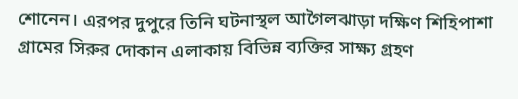শোনেন। এরপর দুপুরে তিনি ঘটনাস্থল আগৈলঝাড়া দক্ষিণ শিহিপাশা গ্রামের সিরুর দোকান এলাকায় বিভিন্ন ব্যক্তির সাক্ষ্য গ্রহণ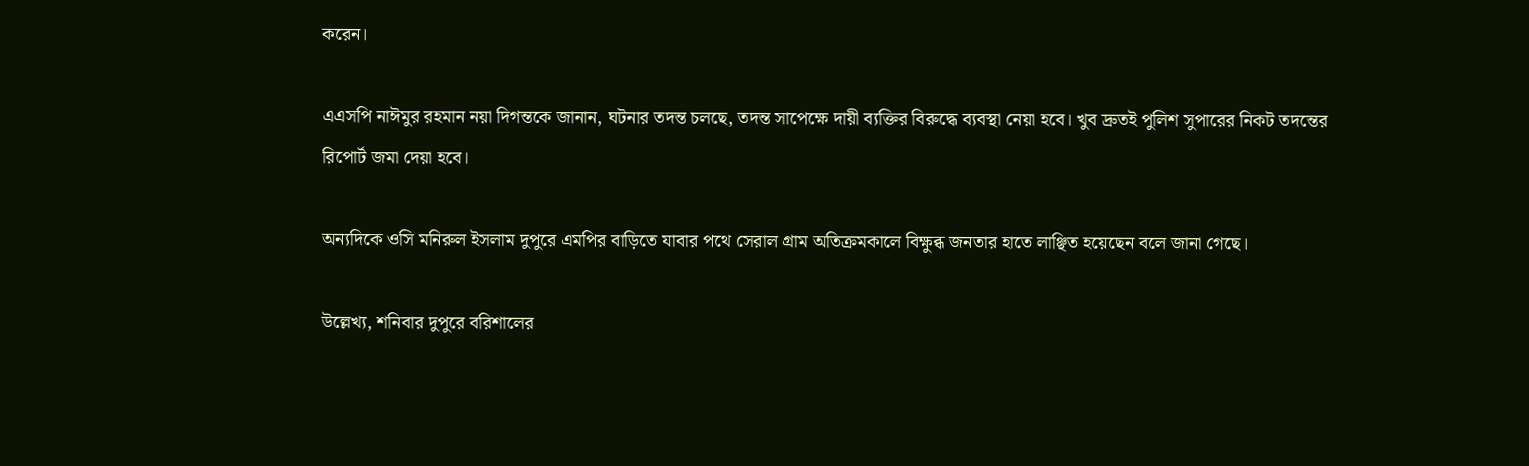করেন।

এএসপি নাঈমুর রহমান নয়া দিগন্তকে জানান, ঘটনার তদন্ত চলছে, তদন্ত সাপেক্ষে দায়ী ব্যক্তির বিরুদ্ধে ব্যবস্থা নেয়া হবে। খুব দ্রুতই পুলিশ সুপারের নিকট তদন্তের রিপোর্ট জমা দেয়া হবে।

অন্যদিকে ওসি মনিরুল ইসলাম দুপুরে এমপির বাড়িতে যাবার পথে সেরাল গ্রাম অতিক্রমকালে বিক্ষুব্ধ জনতার হাতে লাঞ্ছিত হয়েছেন বলে জানা গেছে।

উল্লেখ্য, শনিবার দুপুরে বরিশালের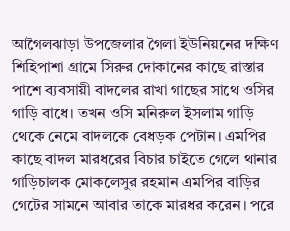আগৈলঝাড়া উপজেলার গৈলা ইউনিয়নের দক্ষিণ শিহিপাশা গ্রামে সিরুর দোকানের কাছে রাস্তার পাশে ব্যবসায়ী বাদলের রাখা গাছের সাথে ওসির গাড়ি বাধে। তখন ওসি মনিরুল ইসলাম গাড়ি থেকে নেমে বাদলকে বেধড়ক পেটান। এমপির কাছে বাদল মারধরের বিচার চাইতে গেলে থানার গাড়িচালক মোকলেসুর রহমান এমপির বাড়ির গেটের সামনে আবার তাকে মারধর করেন। পরে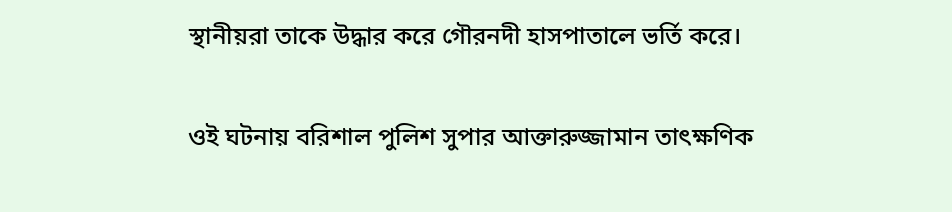স্থানীয়রা তাকে উদ্ধার করে গৌরনদী হাসপাতালে ভর্তি করে।

ওই ঘটনায় বরিশাল পুলিশ সুপার আক্তারুজ্জামান তাৎক্ষণিক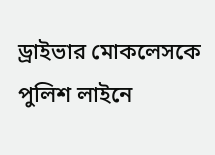ড্রাইভার মোকলেসকে পুলিশ লাইনে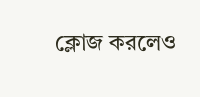ক্লোজ করলেও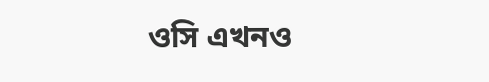ওসি এখনও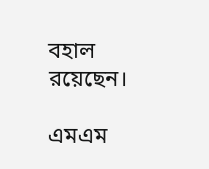বহাল রয়েছেন।

এমএম